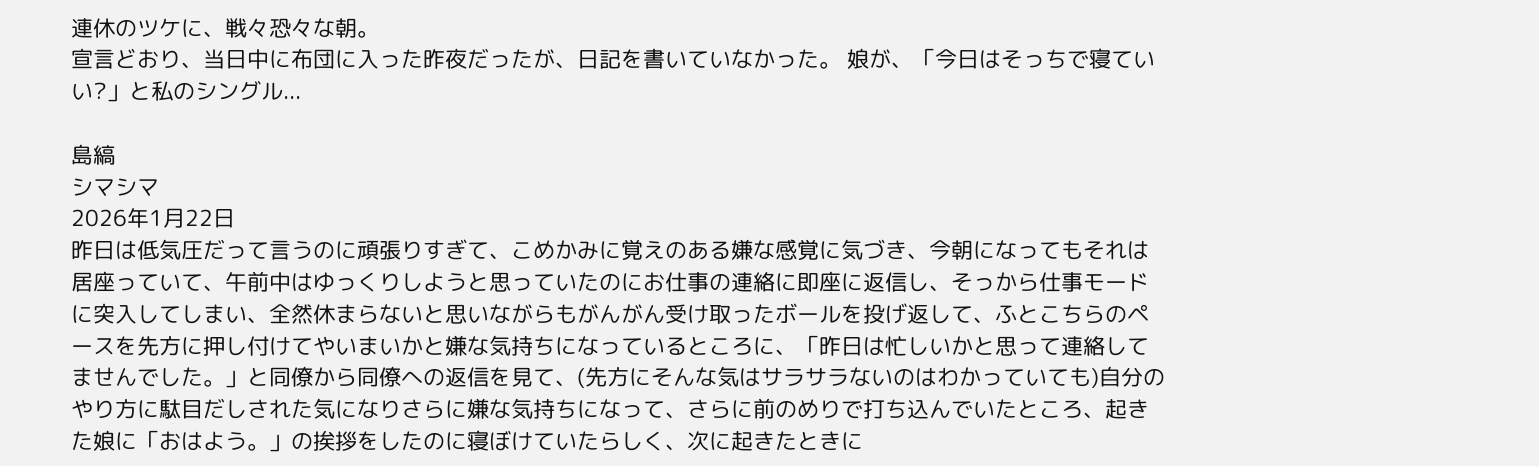連休のツケに、戦々恐々な朝。
宣言どおり、当日中に布団に入った昨夜だったが、日記を書いていなかった。 娘が、「今日はそっちで寝ていい?」と私のシングル...

島縞
シマシマ
2026年1月22日
昨日は低気圧だって言うのに頑張りすぎて、こめかみに覚えのある嫌な感覚に気づき、今朝になってもそれは居座っていて、午前中はゆっくりしようと思っていたのにお仕事の連絡に即座に返信し、そっから仕事モードに突入してしまい、全然休まらないと思いながらもがんがん受け取ったボールを投げ返して、ふとこちらのペースを先方に押し付けてやいまいかと嫌な気持ちになっているところに、「昨日は忙しいかと思って連絡してませんでした。」と同僚から同僚への返信を見て、(先方にそんな気はサラサラないのはわかっていても)自分のやり方に駄目だしされた気になりさらに嫌な気持ちになって、さらに前のめりで打ち込んでいたところ、起きた娘に「おはよう。」の挨拶をしたのに寝ぼけていたらしく、次に起きたときに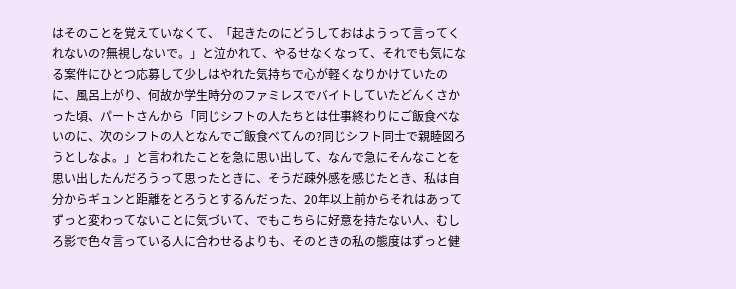はそのことを覚えていなくて、「起きたのにどうしておはようって言ってくれないの?無視しないで。」と泣かれて、やるせなくなって、それでも気になる案件にひとつ応募して少しはやれた気持ちで心が軽くなりかけていたのに、風呂上がり、何故か学生時分のファミレスでバイトしていたどんくさかった頃、パートさんから「同じシフトの人たちとは仕事終わりにご飯食べないのに、次のシフトの人となんでご飯食べてんの?同じシフト同士で親睦図ろうとしなよ。」と言われたことを急に思い出して、なんで急にそんなことを思い出したんだろうって思ったときに、そうだ疎外感を感じたとき、私は自分からギュンと距離をとろうとするんだった、20年以上前からそれはあってずっと変わってないことに気づいて、でもこちらに好意を持たない人、むしろ影で色々言っている人に合わせるよりも、そのときの私の態度はずっと健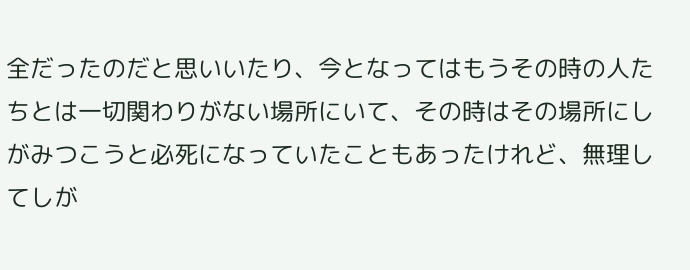全だったのだと思いいたり、今となってはもうその時の人たちとは一切関わりがない場所にいて、その時はその場所にしがみつこうと必死になっていたこともあったけれど、無理してしが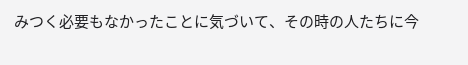みつく必要もなかったことに気づいて、その時の人たちに今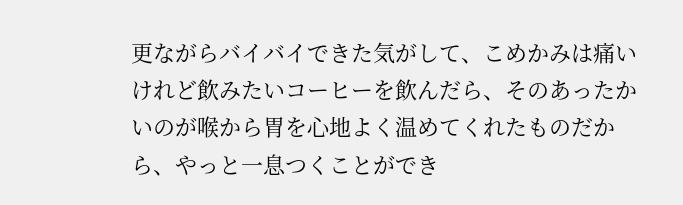更ながらバイバイできた気がして、こめかみは痛いけれど飲みたいコーヒーを飲んだら、そのあったかいのが喉から胃を心地よく温めてくれたものだから、やっと一息つくことができ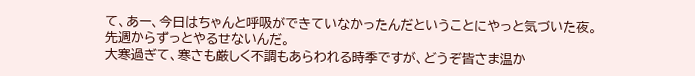て、あー、今日はちゃんと呼吸ができていなかったんだということにやっと気づいた夜。
先週からずっとやるせないんだ。
大寒過ぎて、寒さも厳しく不調もあらわれる時季ですが、どうぞ皆さま温か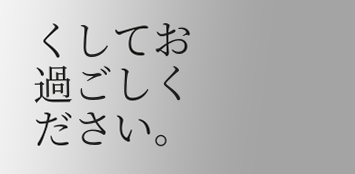くしてお過ごしください。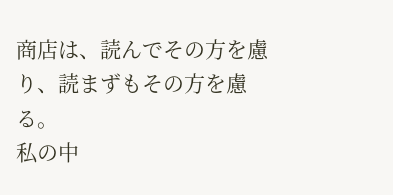商店は、読んでその方を慮り、読まずもその方を慮る。
私の中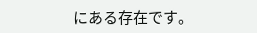にある存在です。